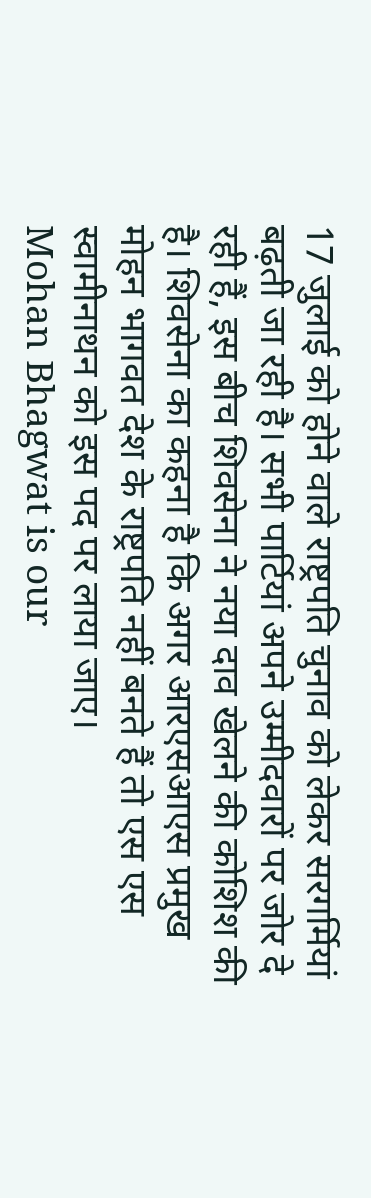17 जुलाई को होने वाले राष्ट्रपति चुनाव को लेकर सरगर्मियां बढ़ती जा रही है। सभी पार्टियां अपने उम्मीदवारों पर जोर दे रही हैं, इस बीच शिवसेना ने नया दाव खेलने की कोशिश की है। शिवसेना का कहना है कि अगर आरएसआएस प्रमुख मोहन भागवत देश के राष्ट्रपति नहीं बनते हैं तो एस एस स्वामीनाथन को इस पद पर लाया जाए।
Mohan Bhagwat is our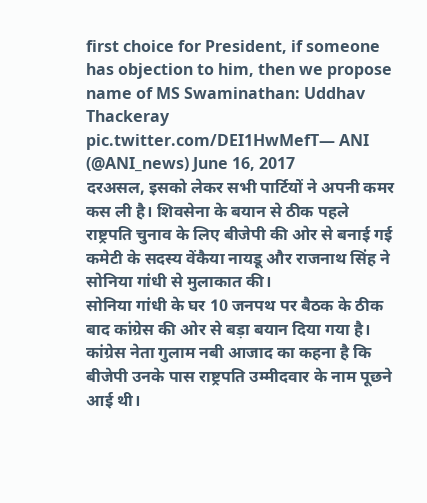first choice for President, if someone has objection to him, then we propose name of MS Swaminathan: Uddhav Thackeray pic.twitter.com/DEI1HwMefT— ANI (@ANI_news) June 16, 2017
दरअसल, इसको लेकर सभी पार्टियों ने अपनी कमर कस ली है। शिवसेना के बयान से ठीक पहले राष्ट्रपति चुनाव के लिए बीजेपी की ओर से बनाई गई कमेटी के सदस्य वेंकैया नायडू और राजनाथ सिंह ने सोनिया गांधी से मुलाकात की।
सोनिया गांधी के घर 10 जनपथ पर बैठक के ठीक बाद कांग्रेस की ओर से बड़ा बयान दिया गया है। कांग्रेस नेता गुलाम नबी आजाद का कहना है कि बीजेपी उनके पास राष्ट्रपति उम्मीदवार के नाम पूछने आई थी।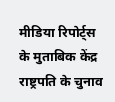मीडिया रिपोर्ट्स के मुताबिक केंद्र राष्ट्रपति के चुनाव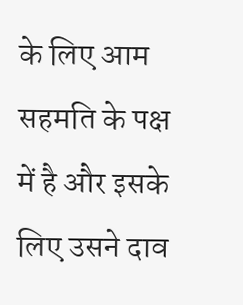के लिए आम सहमति के पक्ष में है और इसके लिए उसने दाव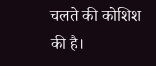चलते की कोशिश की है।